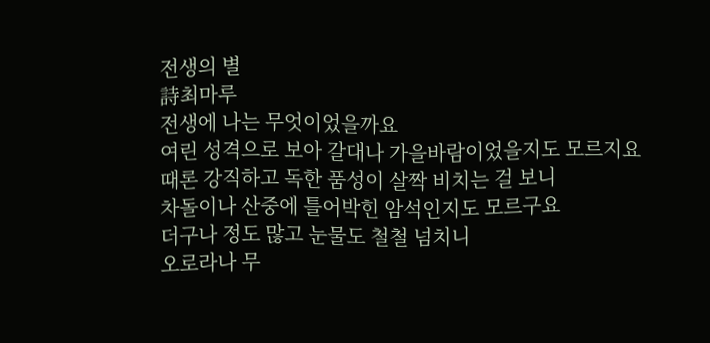전생의 별
詩최마루
전생에 나는 무엇이었을까요
여린 성격으로 보아 갈대나 가을바람이었을지도 모르지요
때론 강직하고 독한 품성이 살짝 비치는 걸 보니
차돌이나 산중에 틀어박힌 암석인지도 모르구요
더구나 정도 많고 눈물도 철철 넘치니
오로라나 무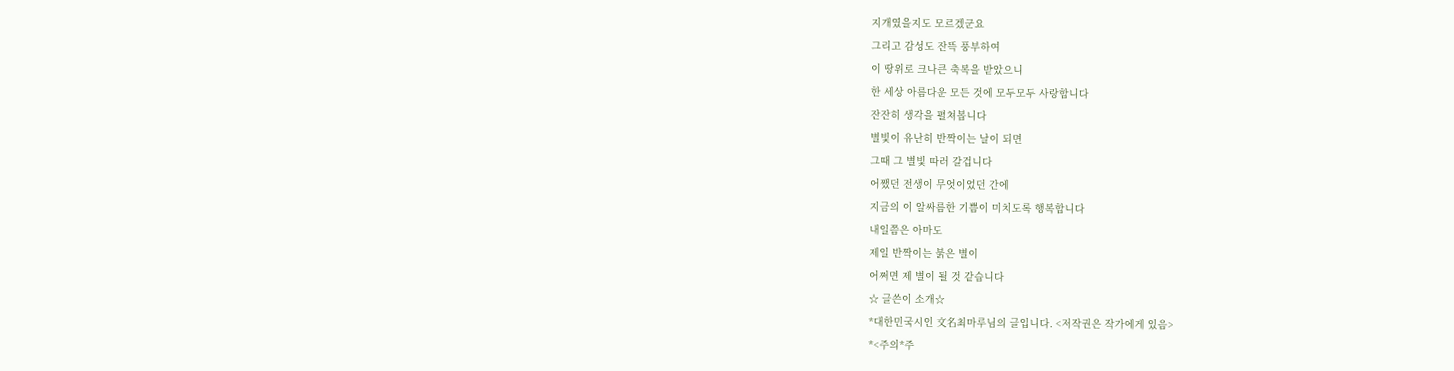지개였을지도 모르겠군요
그리고 감성도 잔뜩 풍부하여
이 땅위로 크나큰 축복을 받았으니
한 세상 아름다운 모든 것에 모두모두 사랑합니다
잔잔히 생각을 펼쳐봅니다
별빛이 유난히 반짝이는 날이 되면
그때 그 별빛 따러 갈겁니다
어쨌던 전생이 무엇이었던 간에
지금의 이 알싸름한 기쁨이 미치도록 행복합니다
내일쯤은 아마도
제일 반짝이는 붉은 별이
어쩌면 제 별이 될 것 같습니다
☆ 글쓴이 소개☆
*대한민국시인 文名최마루님의 글입니다. <저작권은 작가에게 있음>
*<주의*주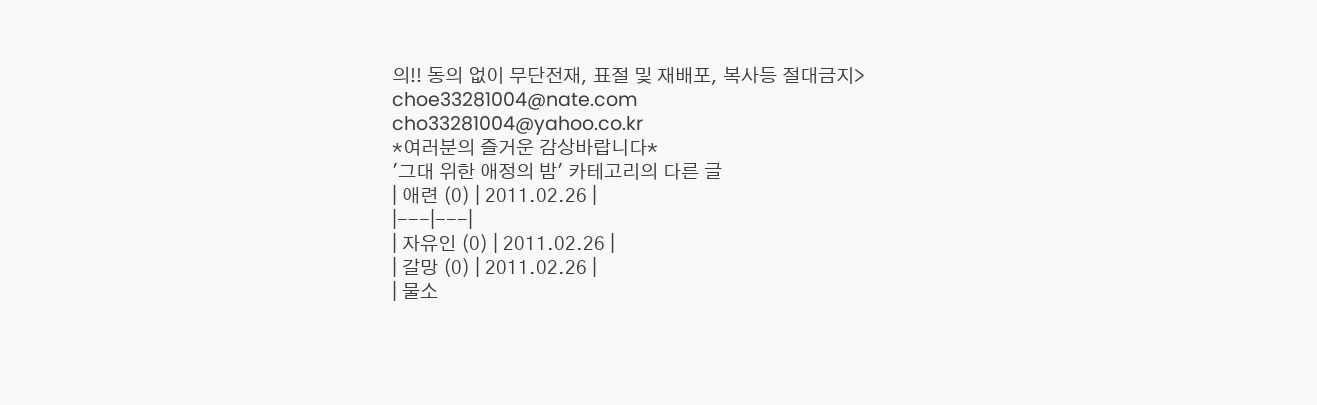의!! 동의 없이 무단전재, 표절 및 재배포, 복사등 절대금지>
choe33281004@nate.com
cho33281004@yahoo.co.kr
*여러분의 즐거운 감상바랍니다*
'그대 위한 애정의 밤' 카테고리의 다른 글
| 애련 (0) | 2011.02.26 |
|---|---|
| 자유인 (0) | 2011.02.26 |
| 갈망 (0) | 2011.02.26 |
| 물소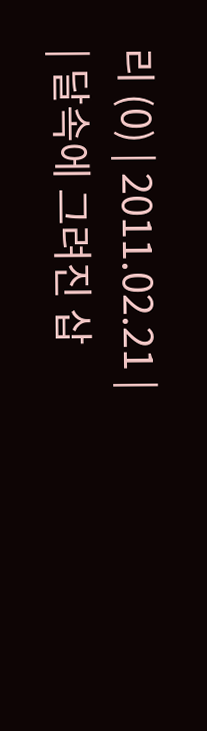리 (0) | 2011.02.21 |
| 달속에 그려진 삽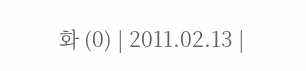화 (0) | 2011.02.13 |